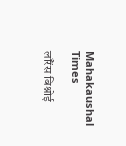Mahakaushal Times

लॉरेंस बिश्नोई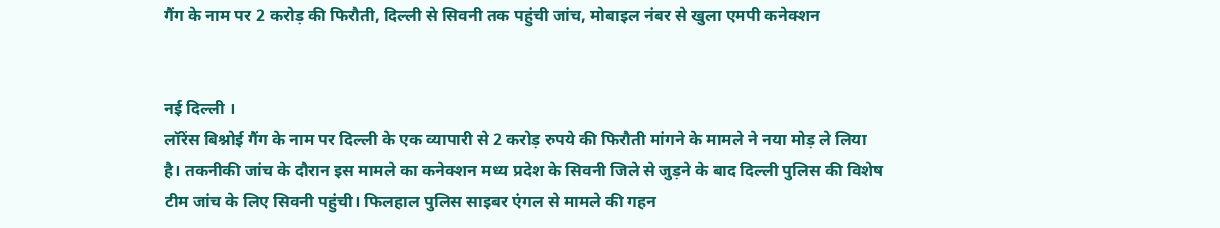गैंग के नाम पर 2 करोड़ की फिरौती, दिल्ली से सिवनी तक पहुंची जांच, मोबाइल नंबर से खुला एमपी कनेक्शन


नई दिल्ली ।
लॉरेंस बिश्नोई गैंग के नाम पर दिल्ली के एक व्यापारी से 2 करोड़ रुपये की फिरौती मांगने के मामले ने नया मोड़ ले लिया है। तकनीकी जांच के दौरान इस मामले का कनेक्शन मध्य प्रदेश के सिवनी जिले से जुड़ने के बाद दिल्ली पुलिस की विशेष टीम जांच के लिए सिवनी पहुंची। फिलहाल पुलिस साइबर एंगल से मामले की गहन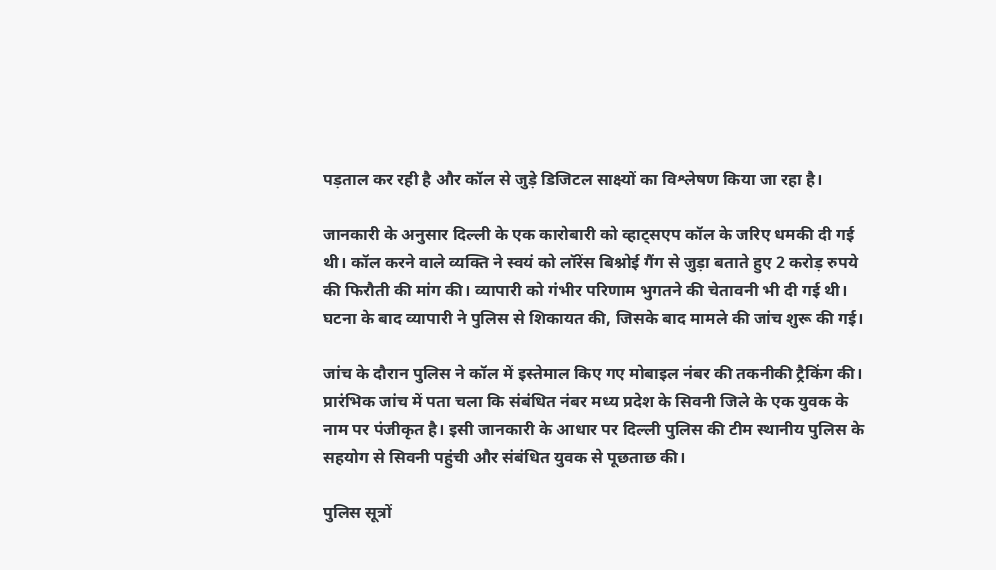पड़ताल कर रही है और कॉल से जुड़े डिजिटल साक्ष्यों का विश्लेषण किया जा रहा है।

जानकारी के अनुसार दिल्ली के एक कारोबारी को व्हाट्सएप कॉल के जरिए धमकी दी गई थी। कॉल करने वाले व्यक्ति ने स्वयं को लॉरेंस बिश्नोई गैंग से जुड़ा बताते हुए 2 करोड़ रुपये की फिरौती की मांग की। व्यापारी को गंभीर परिणाम भुगतने की चेतावनी भी दी गई थी। घटना के बाद व्यापारी ने पुलिस से शिकायत की, जिसके बाद मामले की जांच शुरू की गई।

जांच के दौरान पुलिस ने कॉल में इस्तेमाल किए गए मोबाइल नंबर की तकनीकी ट्रैकिंग की। प्रारंभिक जांच में पता चला कि संबंधित नंबर मध्य प्रदेश के सिवनी जिले के एक युवक के नाम पर पंजीकृत है। इसी जानकारी के आधार पर दिल्ली पुलिस की टीम स्थानीय पुलिस के सहयोग से सिवनी पहुंची और संबंधित युवक से पूछताछ की।

पुलिस सूत्रों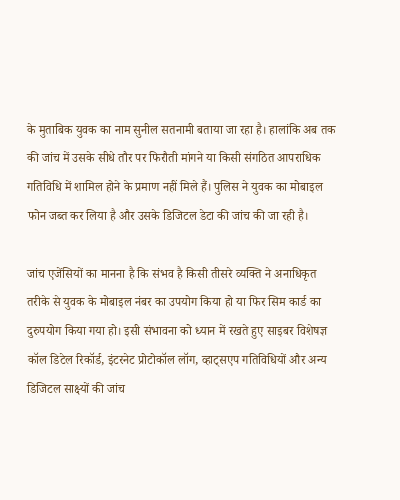के मुताबिक युवक का नाम सुनील सतनामी बताया जा रहा है। हालांकि अब तक की जांच में उसके सीधे तौर पर फिरौती मांगने या किसी संगठित आपराधिक गतिविधि में शामिल होने के प्रमाण नहीं मिले हैं। पुलिस ने युवक का मोबाइल फोन जब्त कर लिया है और उसके डिजिटल डेटा की जांच की जा रही है।

जांच एजेंसियों का मानना है कि संभव है किसी तीसरे व्यक्ति ने अनाधिकृत तरीके से युवक के मोबाइल नंबर का उपयोग किया हो या फिर सिम कार्ड का दुरुपयोग किया गया हो। इसी संभावना को ध्यान में रखते हुए साइबर विशेषज्ञ कॉल डिटेल रिकॉर्ड, इंटरनेट प्रोटोकॉल लॉग, व्हाट्सएप गतिविधियों और अन्य डिजिटल साक्ष्यों की जांच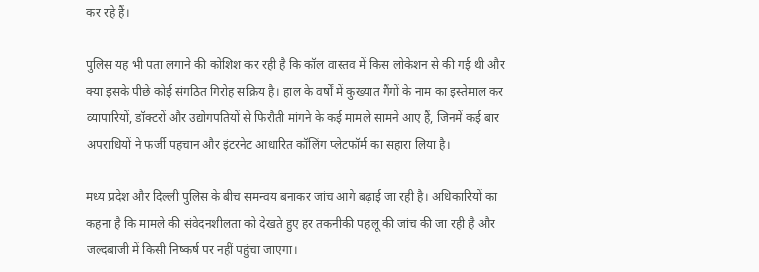कर रहे हैं।

पुलिस यह भी पता लगाने की कोशिश कर रही है कि कॉल वास्तव में किस लोकेशन से की गई थी और क्या इसके पीछे कोई संगठित गिरोह सक्रिय है। हाल के वर्षों में कुख्यात गैंगों के नाम का इस्तेमाल कर व्यापारियों, डॉक्टरों और उद्योगपतियों से फिरौती मांगने के कई मामले सामने आए हैं, जिनमें कई बार अपराधियों ने फर्जी पहचान और इंटरनेट आधारित कॉलिंग प्लेटफॉर्म का सहारा लिया है।

मध्य प्रदेश और दिल्ली पुलिस के बीच समन्वय बनाकर जांच आगे बढ़ाई जा रही है। अधिकारियों का कहना है कि मामले की संवेदनशीलता को देखते हुए हर तकनीकी पहलू की जांच की जा रही है और जल्दबाजी में किसी निष्कर्ष पर नहीं पहुंचा जाएगा।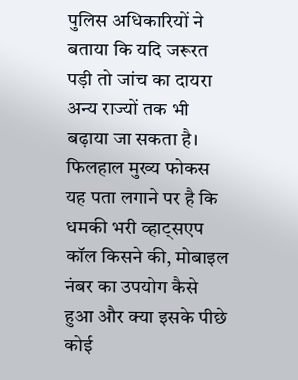पुलिस अधिकारियों ने बताया कि यदि जरूरत पड़ी तो जांच का दायरा अन्य राज्यों तक भी बढ़ाया जा सकता है। फिलहाल मुख्य फोकस यह पता लगाने पर है कि धमकी भरी व्हाट्सएप कॉल किसने की, मोबाइल नंबर का उपयोग कैसे हुआ और क्या इसके पीछे कोई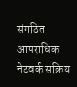संगठित आपराधिक नेटवर्क सक्रिय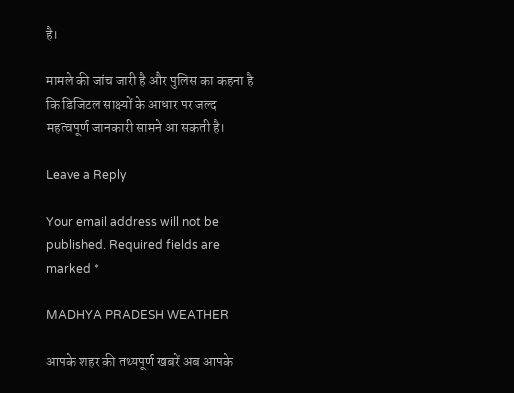है।

मामले की जांच जारी है और पुलिस का कहना है कि डिजिटल साक्ष्यों के आधार पर जल्द महत्वपूर्ण जानकारी सामने आ सकती है।

Leave a Reply

Your email address will not be published. Required fields are marked *

MADHYA PRADESH WEATHER

आपके शहर की तथ्यपूर्ण खबरें अब आपके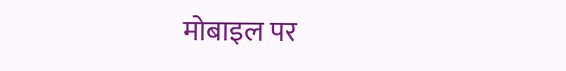मोबाइल पर